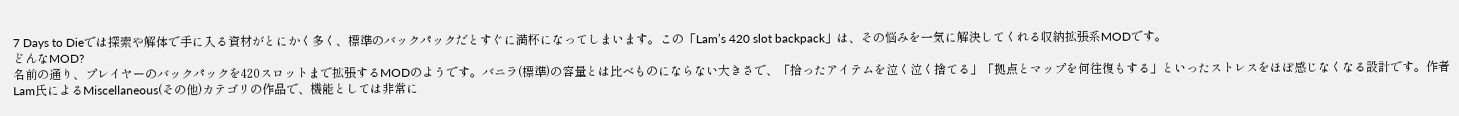7 Days to Dieでは探索や解体で手に入る資材がとにかく多く、標準のバックパックだとすぐに満杯になってしまいます。この「Lam’s 420 slot backpack」は、その悩みを一気に解決してくれる収納拡張系MODです。
どんなMOD?
名前の通り、プレイヤーのバックパックを420スロットまで拡張するMODのようです。バニラ(標準)の容量とは比べものにならない大きさで、「拾ったアイテムを泣く泣く捨てる」「拠点とマップを何往復もする」といったストレスをほぼ感じなくなる設計です。作者Lam氏によるMiscellaneous(その他)カテゴリの作品で、機能としては非常に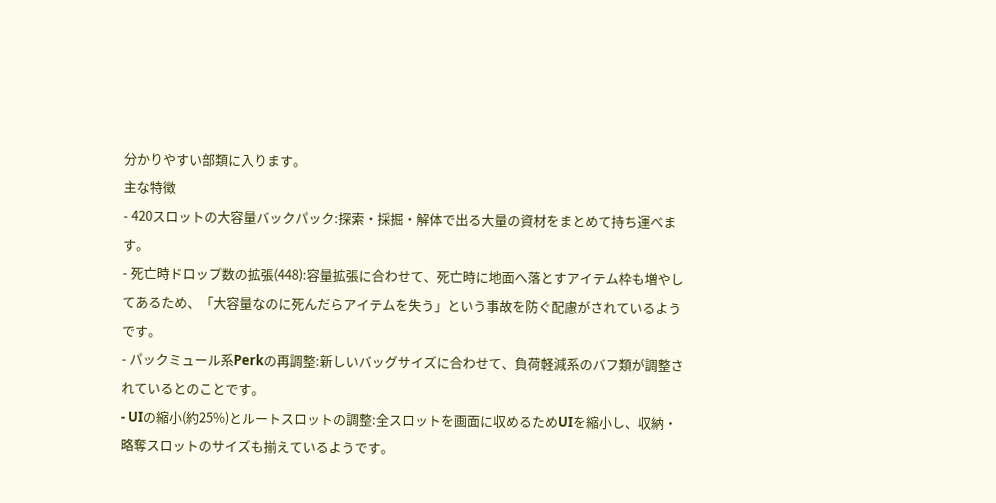分かりやすい部類に入ります。
主な特徴
- 420スロットの大容量バックパック:探索・採掘・解体で出る大量の資材をまとめて持ち運べます。
- 死亡時ドロップ数の拡張(448):容量拡張に合わせて、死亡時に地面へ落とすアイテム枠も増やしてあるため、「大容量なのに死んだらアイテムを失う」という事故を防ぐ配慮がされているようです。
- パックミュール系Perkの再調整:新しいバッグサイズに合わせて、負荷軽減系のバフ類が調整されているとのことです。
- UIの縮小(約25%)とルートスロットの調整:全スロットを画面に収めるためUIを縮小し、収納・略奪スロットのサイズも揃えているようです。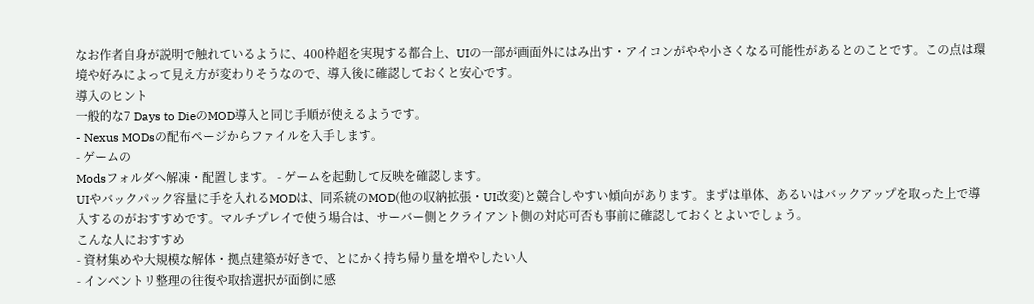なお作者自身が説明で触れているように、400枠超を実現する都合上、UIの一部が画面外にはみ出す・アイコンがやや小さくなる可能性があるとのことです。この点は環境や好みによって見え方が変わりそうなので、導入後に確認しておくと安心です。
導入のヒント
一般的な7 Days to DieのMOD導入と同じ手順が使えるようです。
- Nexus MODsの配布ページからファイルを入手します。
- ゲームの
Modsフォルダへ解凍・配置します。 - ゲームを起動して反映を確認します。
UIやバックパック容量に手を入れるMODは、同系統のMOD(他の収納拡張・UI改変)と競合しやすい傾向があります。まずは単体、あるいはバックアップを取った上で導入するのがおすすめです。マルチプレイで使う場合は、サーバー側とクライアント側の対応可否も事前に確認しておくとよいでしょう。
こんな人におすすめ
- 資材集めや大規模な解体・拠点建築が好きで、とにかく持ち帰り量を増やしたい人
- インベントリ整理の往復や取捨選択が面倒に感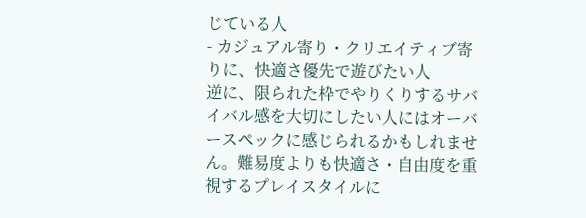じている人
- カジュアル寄り・クリエイティブ寄りに、快適さ優先で遊びたい人
逆に、限られた枠でやりくりするサバイバル感を大切にしたい人にはオーバースペックに感じられるかもしれません。難易度よりも快適さ・自由度を重視するプレイスタイルに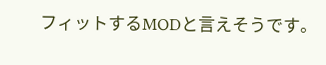フィットするMODと言えそうです。